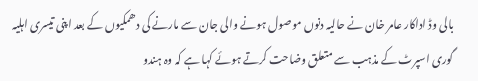بالی وڈ اداکار عامر خان نے حالیہ دنوں موصول ہونے والی جان سے مارنے کی دھمکیوں کے بعد اپنی تیسری اہلیہ گوری اسپرٹ کے مذہب سے متعلق وضاحت کرتے ہوئے کہا ہے کہ وہ ہندو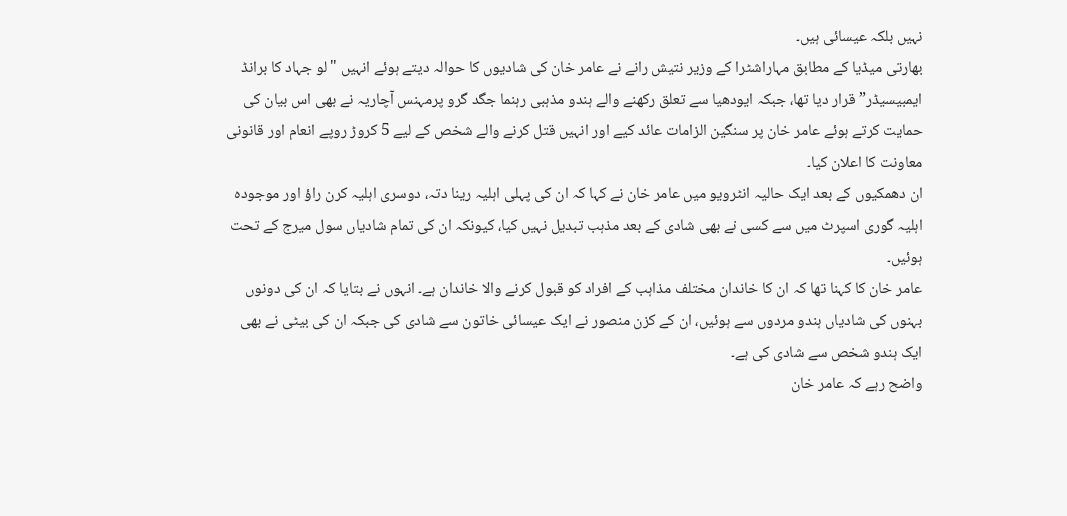نہیں بلکہ عیسائی ہیں۔
بھارتی میڈیا کے مطابق مہاراشٹرا کے وزیر نتیش رانے نے عامر خان کی شادیوں کا حوالہ دیتے ہوئے انہیں "لو جہاد کا برانڈ ایمبیسیڈر” قرار دیا تھا، جبکہ ایودھیا سے تعلق رکھنے والے ہندو مذہبی رہنما جگد گرو پرمہنس آچاریہ نے بھی اس بیان کی حمایت کرتے ہوئے عامر خان پر سنگین الزامات عائد کیے اور انہیں قتل کرنے والے شخص کے لیے 5 کروڑ روپے انعام اور قانونی معاونت کا اعلان کیا۔
ان دھمکیوں کے بعد ایک حالیہ انٹرویو میں عامر خان نے کہا کہ ان کی پہلی اہلیہ رینا دتہ، دوسری اہلیہ کرن راؤ اور موجودہ اہلیہ گوری اسپرٹ میں سے کسی نے بھی شادی کے بعد مذہب تبدیل نہیں کیا، کیونکہ ان کی تمام شادیاں سول میرج کے تحت ہوئیں۔
عامر خان کا کہنا تھا کہ ان کا خاندان مختلف مذاہب کے افراد کو قبول کرنے والا خاندان ہے۔ انہوں نے بتایا کہ ان کی دونوں بہنوں کی شادیاں ہندو مردوں سے ہوئیں، ان کے کزن منصور نے ایک عیسائی خاتون سے شادی کی جبکہ ان کی بیٹی نے بھی ایک ہندو شخص سے شادی کی ہے۔
واضح رہے کہ عامر خان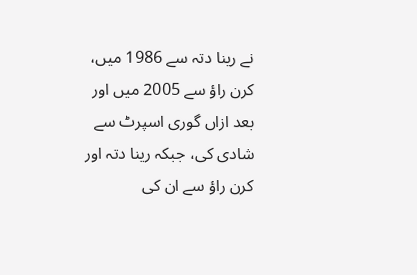نے رینا دتہ سے 1986 میں، کرن راؤ سے 2005 میں اور بعد ازاں گوری اسپرٹ سے شادی کی، جبکہ رینا دتہ اور کرن راؤ سے ان کی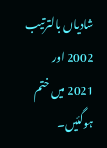شادیاں بالترتیب 2002 اور 2021 میں ختم ہوگئیں۔